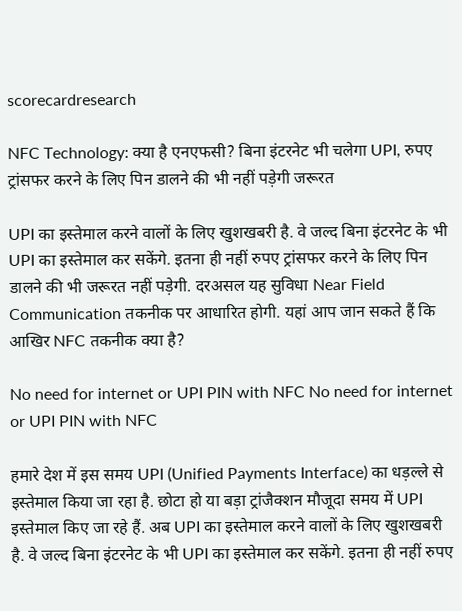scorecardresearch

NFC Technology: क्या है एनएफसी? बिना इंटरनेट भी चलेगा UPI, रुपए ट्रांसफर करने के लिए पिन डालने की भी नहीं पड़ेगी जरूरत

UPI का इस्तेमाल करने वालों के लिए खुशखबरी है. वे जल्द बिना इंटरनेट के भी UPI का इस्तेमाल कर सकेंगे. इतना ही नहीं रुपए ट्रांसफर करने के लिए पिन डालने की भी जरूरत नहीं पड़ेगी. दरअसल यह सुविधा Near Field Communication तकनीक पर आधारित होगी. यहां आप जान सकते हैं कि आखिर NFC तकनीक क्या है?

No need for internet or UPI PIN with NFC No need for internet or UPI PIN with NFC

हमारे देश में इस समय UPI (Unified Payments Interface) का धड़ल्ले से इस्तेमाल किया जा रहा है. छोटा हो या बड़ा ट्रांजैक्शन मौजूदा समय में UPI इस्तेमाल किए जा रहे हैं. अब UPI का इस्तेमाल करने वालों के लिए खुशखबरी है. वे जल्द बिना इंटरनेट के भी UPI का इस्तेमाल कर सकेंगे. इतना ही नहीं रुपए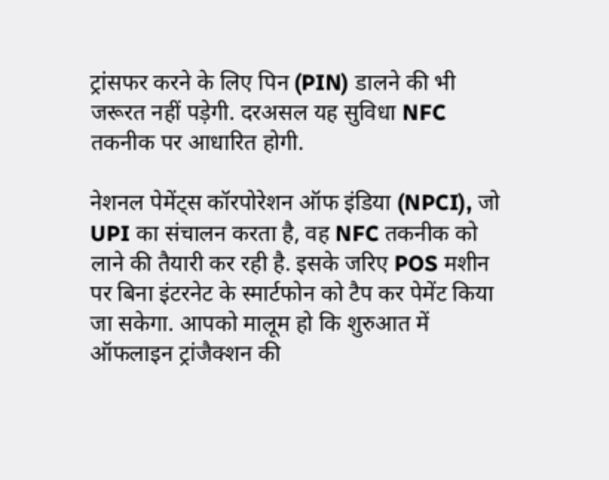ट्रांसफर करने के लिए पिन (PIN) डालने की भी जरूरत नहीं पड़ेगी. दरअसल यह सुविधा NFC तकनीक पर आधारित होगी.

नेशनल पेमेंट्स कॉरपोरेशन ऑफ इंडिया (NPCI), जो UPI का संचालन करता है, वह NFC तकनीक को लाने की तैयारी कर रही है. इसके जरिए POS मशीन पर बिना इंटरनेट के स्मार्टफोन को टैप कर पेमेंट किया जा सकेगा. आपको मालूम हो कि शुरुआत में ऑफलाइन ट्रांजैक्शन की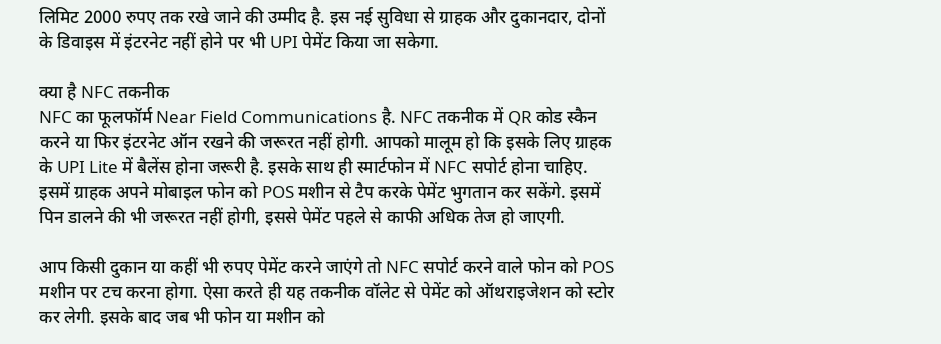लिमिट 2000 रुपए तक रखे जाने की उम्मीद है. इस नई सुविधा से ग्राहक और दुकानदार, दोनों के डिवाइस में इंटरनेट नहीं होने पर भी UPI पेमेंट किया जा सकेगा.

क्या है NFC तकनीक
NFC का फूलफॉर्म Near Field Communications है. NFC तकनीक में QR कोड स्कैन करने या फिर इंटरनेट ऑन रखने की जरूरत नहीं होगी. आपको मालूम हो कि इसके लिए ग्राहक के UPI Lite में बैलेंस होना जरूरी है. इसके साथ ही स्मार्टफोन में NFC सपोर्ट होना चाहिए. इसमें ग्राहक अपने मोबाइल फोन को POS मशीन से टैप करके पेमेंट भुगतान कर सकेंगे. इसमें पिन डालने की भी जरूरत नहीं होगी, इससे पेमेंट पहले से काफी अधिक तेज हो जाएगी.

आप किसी दुकान या कहीं भी रुपए पेमेंट करने जाएंगे तो NFC सपोर्ट करने वाले फोन को POS मशीन पर टच करना होगा. ऐसा करते ही यह तकनीक वॉलेट से पेमेंट को ऑथराइजेशन को स्टोर कर लेगी. इसके बाद जब भी फोन या मशीन को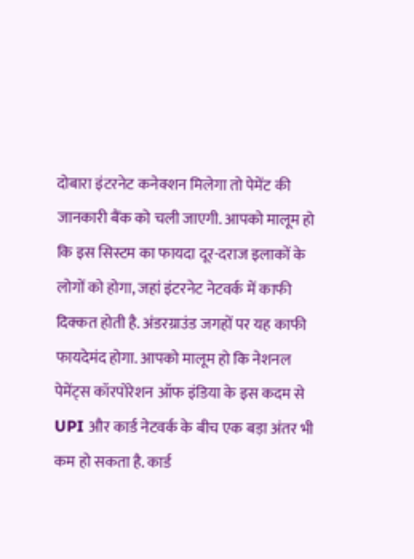दोबारा इंटरनेट कनेक्शन मिलेगा तो पेमेंट की जानकारी बैंक को चली जाएगी. आपको मालूम हो कि इस सिस्टम का फायदा दूर-दराज इलाकों के लोगों को होगा, जहां इंटरनेट नेटवर्क में काफी दिक्कत होती है. अंडरग्राउंड जगहों पर यह काफी फायदेमंद होगा. आपको मालूम हो कि नेशनल पेमेंट्स कॉरपोरेशन ऑफ इंडिया के इस कदम से UPI और कार्ड नेटवर्क के बीच एक बड़ा अंतर भी कम हो सकता है. कार्ड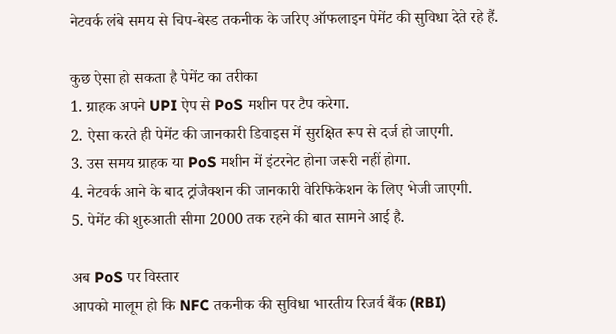नेटवर्क लंबे समय से चिप-बेस्ड तकनीक के जरिए ऑफलाइन पेमेंट की सुविधा देते रहे हैं.

कुछ ऐसा हो सकता है पेमेंट का तरीका
1. ग्राहक अपने UPI ऐप से PoS मशीन पर टैप करेगा.
2. ऐसा करते ही पेमेंट की जानकारी डिवाइस में सुरक्षित रूप से दर्ज हो जाएगी.
3. उस समय ग्राहक या PoS मशीन में इंटरनेट होना जरूरी नहीं होगा.
4. नेटवर्क आने के बाद ट्रांजैक्शन की जानकारी वेरिफिकेशन के लिए भेजी जाएगी.
5. पेमेंट की शुरुआती सीमा 2000 तक रहने की बात सामने आई है.

अब PoS पर विस्तार
आपको मालूम हो कि NFC तकनीक की सुविधा भारतीय रिजर्व बैंक (RBI)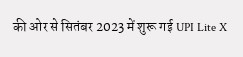की ओर से सितंबर 2023 में शुरू गई UPI Lite X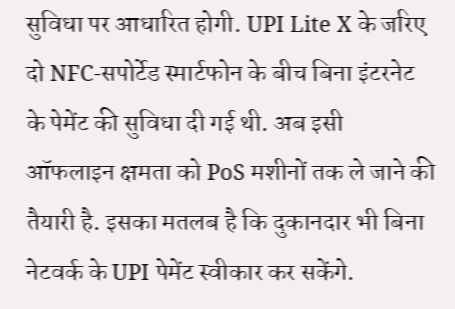सुविधा पर आधारित होगी. UPI Lite X के जरिए दो NFC-सपोर्टेड स्मार्टफोन के बीच बिना इंटरनेट के पेमेंट की सुविधा दी गई थी. अब इसी ऑफलाइन क्षमता को PoS मशीनों तक ले जाने की तैयारी है. इसका मतलब है कि दुकानदार भी बिना नेटवर्क के UPI पेमेंट स्वीकार कर सकेंगे.